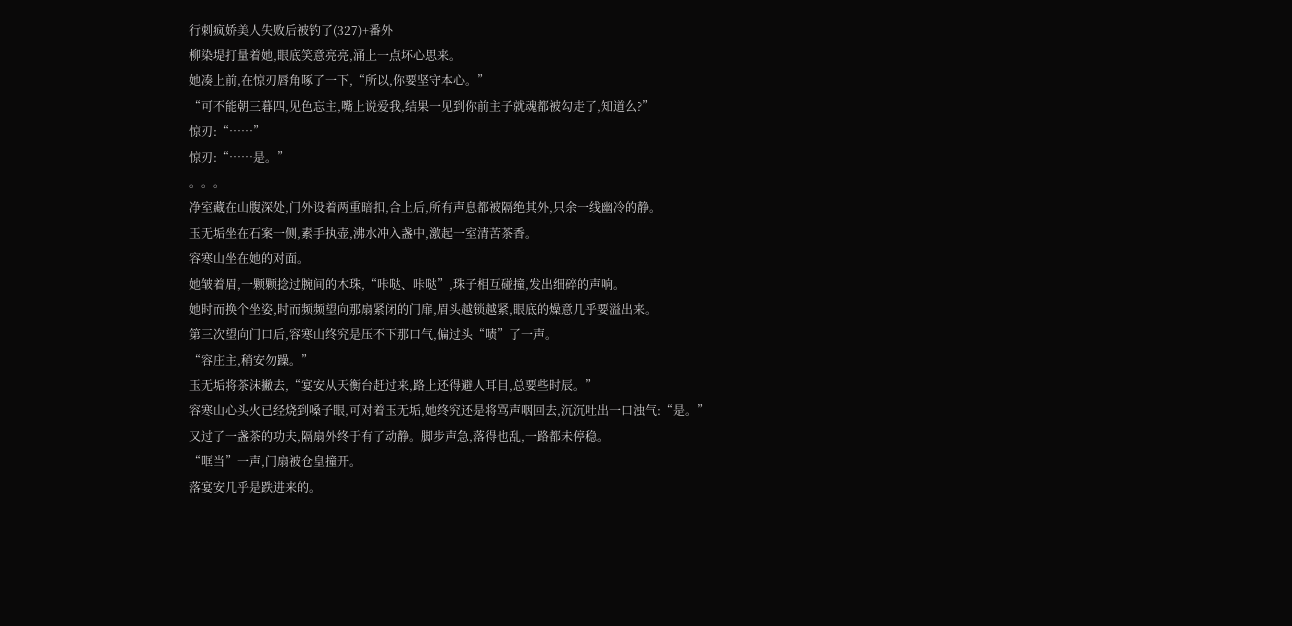行刺疯娇美人失败后被钓了(327)+番外
柳染堤打量着她,眼底笑意亮亮,涌上一点坏心思来。
她凑上前,在惊刃唇角啄了一下,“所以,你要坚守本心。”
“可不能朝三暮四,见色忘主,嘴上说爱我,结果一见到你前主子就魂都被勾走了,知道么?”
惊刃:“……”
惊刃:“……是。”
。。。
净室藏在山腹深处,门外设着两重暗扣,合上后,所有声息都被隔绝其外,只余一线幽冷的静。
玉无垢坐在石案一侧,素手执壶,沸水冲入盏中,激起一室清苦茶香。
容寒山坐在她的对面。
她皱着眉,一颗颗捻过腕间的木珠,“咔哒、咔哒”,珠子相互碰撞,发出细碎的声响。
她时而换个坐姿,时而频频望向那扇紧闭的门扉,眉头越锁越紧,眼底的燥意几乎要溢出来。
第三次望向门口后,容寒山终究是压不下那口气,偏过头“啧”了一声。
“容庄主,稍安勿躁。”
玉无垢将茶沫撇去,“宴安从天衡台赶过来,路上还得避人耳目,总要些时辰。”
容寒山心头火已经烧到嗓子眼,可对着玉无垢,她终究还是将骂声咽回去,沉沉吐出一口浊气:“是。”
又过了一盏茶的功夫,隔扇外终于有了动静。脚步声急,落得也乱,一路都未停稳。
“哐当”一声,门扇被仓皇撞开。
落宴安几乎是跌进来的。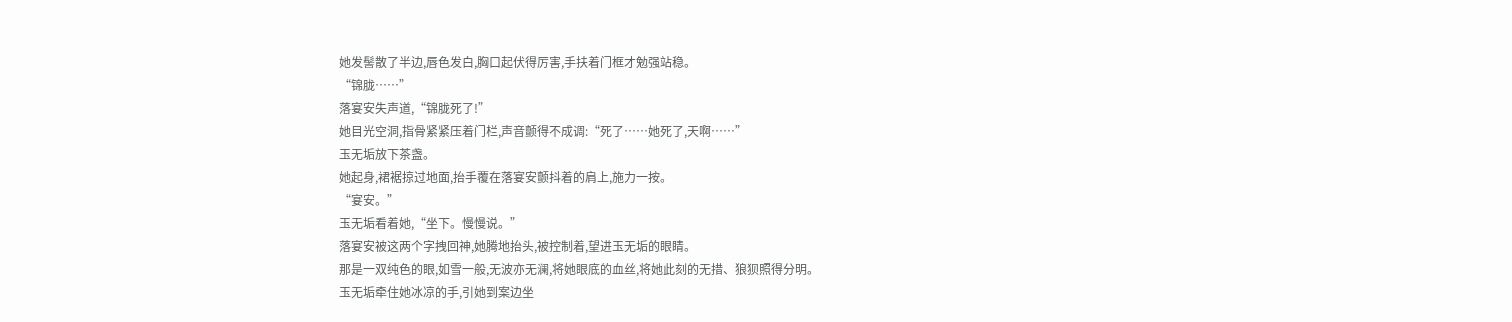她发髻散了半边,唇色发白,胸口起伏得厉害,手扶着门框才勉强站稳。
“锦胧……”
落宴安失声道,“锦胧死了!”
她目光空洞,指骨紧紧压着门栏,声音颤得不成调:“死了……她死了,天啊……”
玉无垢放下茶盏。
她起身,裙裾掠过地面,抬手覆在落宴安颤抖着的肩上,施力一按。
“宴安。”
玉无垢看着她,“坐下。慢慢说。”
落宴安被这两个字拽回神,她腾地抬头,被控制着,望进玉无垢的眼睛。
那是一双纯色的眼,如雪一般,无波亦无澜,将她眼底的血丝,将她此刻的无措、狼狈照得分明。
玉无垢牵住她冰凉的手,引她到案边坐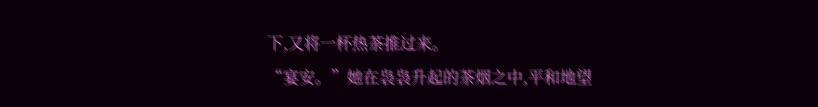下,又将一杯热茶推过来。
“宴安。”她在袅袅升起的茶烟之中,平和地望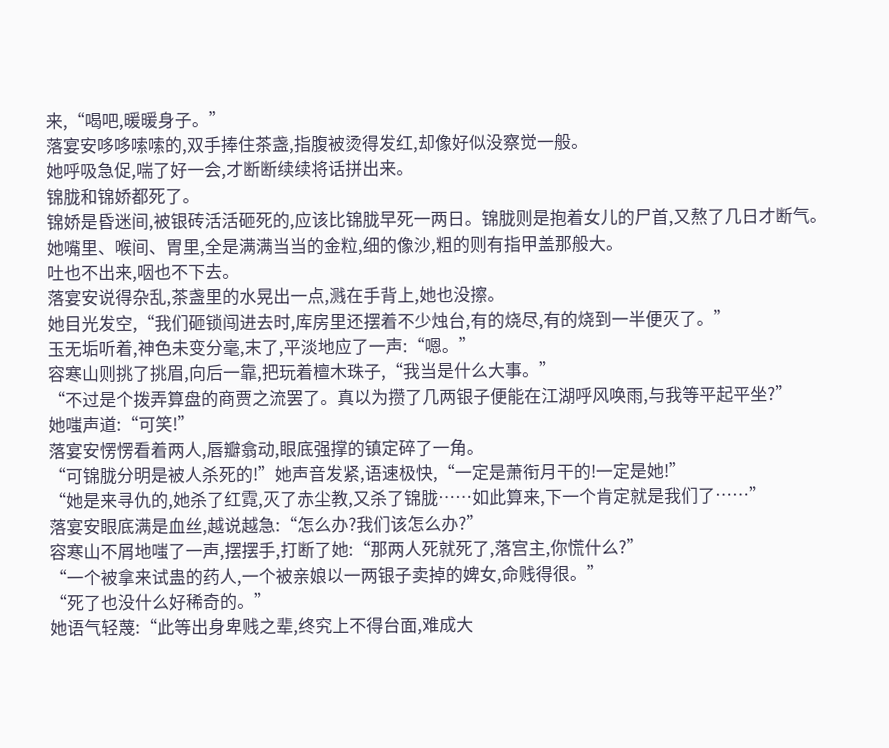来,“喝吧,暖暖身子。”
落宴安哆哆嗦嗦的,双手捧住茶盏,指腹被烫得发红,却像好似没察觉一般。
她呼吸急促,喘了好一会,才断断续续将话拼出来。
锦胧和锦娇都死了。
锦娇是昏迷间,被银砖活活砸死的,应该比锦胧早死一两日。锦胧则是抱着女儿的尸首,又熬了几日才断气。
她嘴里、喉间、胃里,全是满满当当的金粒,细的像沙,粗的则有指甲盖那般大。
吐也不出来,咽也不下去。
落宴安说得杂乱,茶盏里的水晃出一点,溅在手背上,她也没擦。
她目光发空,“我们砸锁闯进去时,库房里还摆着不少烛台,有的烧尽,有的烧到一半便灭了。”
玉无垢听着,神色未变分毫,末了,平淡地应了一声:“嗯。”
容寒山则挑了挑眉,向后一靠,把玩着檀木珠子,“我当是什么大事。”
“不过是个拨弄算盘的商贾之流罢了。真以为攒了几两银子便能在江湖呼风唤雨,与我等平起平坐?”
她嗤声道:“可笑!”
落宴安愣愣看着两人,唇瓣翕动,眼底强撑的镇定碎了一角。
“可锦胧分明是被人杀死的!”她声音发紧,语速极快,“一定是萧衔月干的!一定是她!”
“她是来寻仇的,她杀了红霓,灭了赤尘教,又杀了锦胧……如此算来,下一个肯定就是我们了……”
落宴安眼底满是血丝,越说越急:“怎么办?我们该怎么办?”
容寒山不屑地嗤了一声,摆摆手,打断了她:“那两人死就死了,落宫主,你慌什么?”
“一个被拿来试蛊的药人,一个被亲娘以一两银子卖掉的婢女,命贱得很。”
“死了也没什么好稀奇的。”
她语气轻蔑:“此等出身卑贱之辈,终究上不得台面,难成大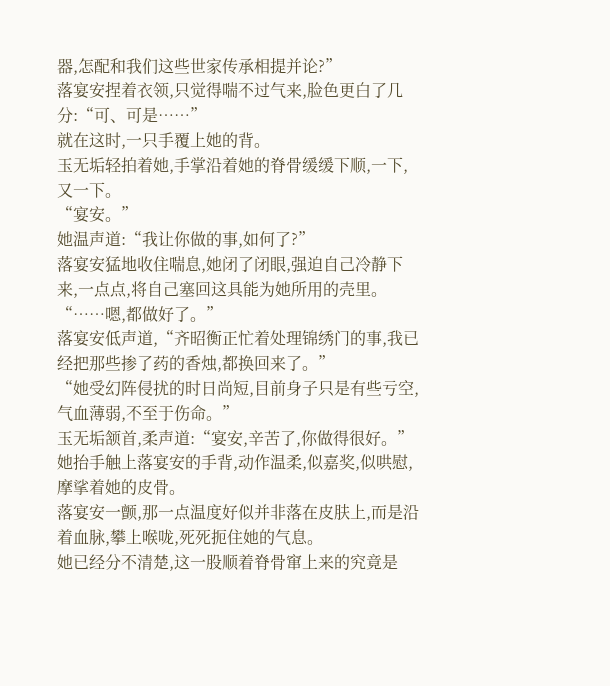器,怎配和我们这些世家传承相提并论?”
落宴安捏着衣领,只觉得喘不过气来,脸色更白了几分:“可、可是……”
就在这时,一只手覆上她的背。
玉无垢轻拍着她,手掌沿着她的脊骨缓缓下顺,一下,又一下。
“宴安。”
她温声道:“我让你做的事,如何了?”
落宴安猛地收住喘息,她闭了闭眼,强迫自己冷静下来,一点点,将自己塞回这具能为她所用的壳里。
“……嗯,都做好了。”
落宴安低声道,“齐昭衡正忙着处理锦绣门的事,我已经把那些掺了药的香烛,都换回来了。”
“她受幻阵侵扰的时日尚短,目前身子只是有些亏空,气血薄弱,不至于伤命。”
玉无垢颔首,柔声道:“宴安,辛苦了,你做得很好。”
她抬手触上落宴安的手背,动作温柔,似嘉奖,似哄慰,摩挲着她的皮骨。
落宴安一颤,那一点温度好似并非落在皮肤上,而是沿着血脉,攀上喉咙,死死扼住她的气息。
她已经分不清楚,这一股顺着脊骨窜上来的究竟是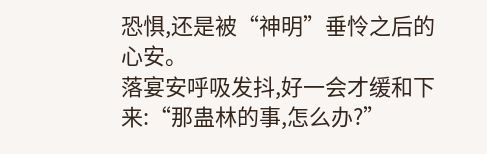恐惧,还是被“神明”垂怜之后的心安。
落宴安呼吸发抖,好一会才缓和下来:“那蛊林的事,怎么办?”